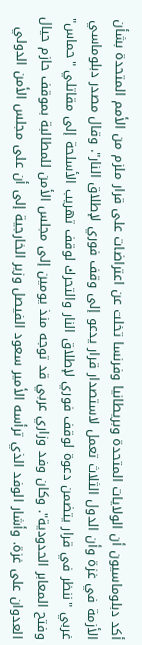أكد دبلوماسيون أن الولايات المتحدة وبريطانيا وفرنسا تخلت عن اعتراضات على قرار ملزم من الأمم المتحدة بشأن الأزمة في غزة وأن الدول الثلاث تعمل لاستصدار قرار يدعو إلى وقف فوري لإطلاق النار". وقال مصدر دبلوماسي غربي "ننظر في قرار يتضمن دعوة لوقف فوري لإطلاق النار والتحرك لوقف تهريب الأسلحة إلى مقاتلي "حماس" وفتح المعابر الحدودية". وكان وفد وزاري عربي قد توجه منذ يومين إلى مجلس الأمن للمطالبة بموقف حازم حيال العدوان على غزة. وأشار الوفد الذي ترأسه الأمير سعود الفيصل وزير الخارجية إلى أن على مجلس الأمن الدولي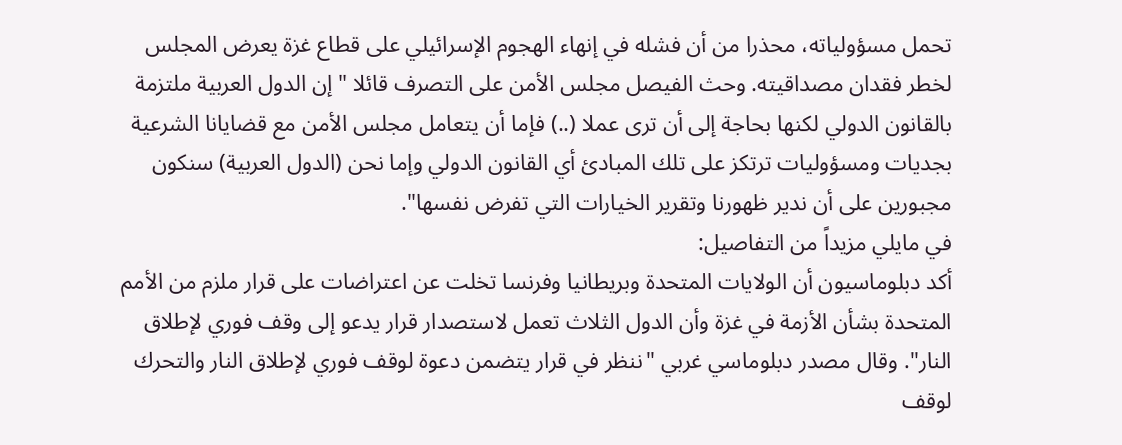تحمل مسؤولياته، محذرا من أن فشله في إنهاء الهجوم الإسرائيلي على قطاع غزة يعرض المجلس لخطر فقدان مصداقيته. وحث الفيصل مجلس الأمن على التصرف قائلا "إن الدول العربية ملتزمة بالقانون الدولي لكنها بحاجة إلى أن ترى عملا (..) فإما أن يتعامل مجلس الأمن مع قضايانا الشرعية بجديات ومسؤوليات ترتكز على تلك المبادئ أي القانون الدولي وإما نحن (الدول العربية) سنكون مجبورين على أن ندير ظهورنا وتقرير الخيارات التي تفرض نفسها".
في مايلي مزيداً من التفاصيل:
أكد دبلوماسيون أن الولايات المتحدة وبريطانيا وفرنسا تخلت عن اعتراضات على قرار ملزم من الأمم المتحدة بشأن الأزمة في غزة وأن الدول الثلاث تعمل لاستصدار قرار يدعو إلى وقف فوري لإطلاق النار". وقال مصدر دبلوماسي غربي "ننظر في قرار يتضمن دعوة لوقف فوري لإطلاق النار والتحرك لوقف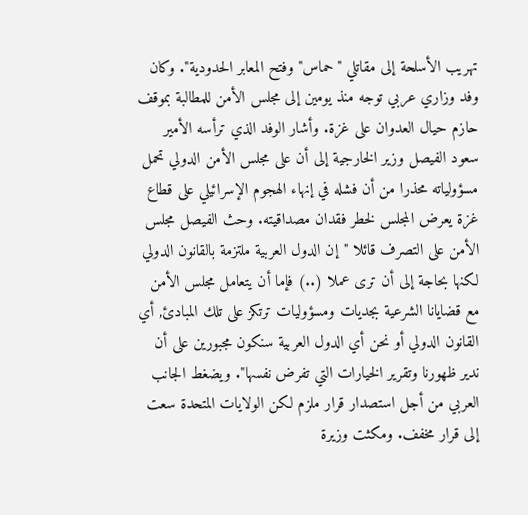تهريب الأسلحة إلى مقاتلي "حماس" وفتح المعابر الحدودية". وكان وفد وزاري عربي توجه منذ يومين إلى مجلس الأمن للمطالبة بموقف حازم حيال العدوان على غزة. وأشار الوفد الذي ترأسه الأمير سعود الفيصل وزير الخارجية إلى أن على مجلس الأمن الدولي تحمل مسؤولياته محذرا من أن فشله في إنهاء الهجوم الإسرائيلي على قطاع غزة يعرض المجلس لخطر فقدان مصداقيته. وحث الفيصل مجلس الأمن على التصرف قائلا "إن الدول العربية ملتزمة بالقانون الدولي لكنها بحاجة إلى أن ترى عملا (..) فإما أن يتعامل مجلس الأمن مع قضايانا الشرعية بجديات ومسؤوليات ترتكز على تلك المبادئ, أي القانون الدولي أو نحن أي الدول العربية سنكون مجبورين على أن ندير ظهورنا وتقرير الخيارات التي تفرض نفسها". ويضغط الجانب العربي من أجل استصدار قرار ملزم لكن الولايات المتحدة سعت إلى قرار مخفف. ومكثت وزيرة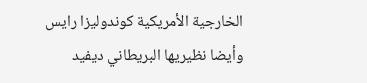الخارجية الأمريكية كوندوليزا رايس وأيضا نظيريها البريطاني ديفيد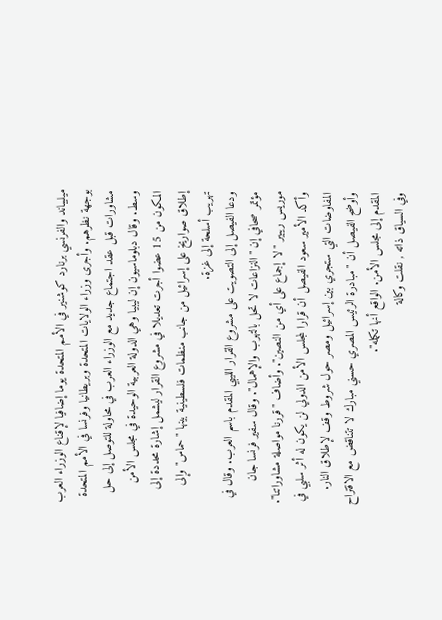ميليباند والفرنسي برنارد كوشنير في الأمم المتحدة يوما إضافيا لإقناع الوزراء العرب بوجهة نظرهم. وأجرى وزراء الولايات المتحدة وبريطانيا وفرنسا في الأمم المتحدة مشاورات قبل عقد اجتماع جديد مع الوزراء العرب في محاولة للتوصل إلى حل وسط. وقال دبلوماسيون إن ليبيا وهي الدولة العربية الوحيدة في مجلس الأمن المكون من 15 عضوا أجرت تعديلا في مشروع القرار ليشمل إشارة محددة إلى إطلاق صواريخ على إسرائيل من جانب منظمات فلسطينية بينها "حماس" وإلى تهريب أسلحة إلى غزة.
ودعا الفيصل إلى التصويت على مشروع القرار الليبي المقدم باسم العرب. وقال في مؤتمر صحافي إن "النزاعات لا تحل بالتهرب والإهمال". وقال سفير فرنسا جان موريس ريبير "لا إجماع على أي من النصين". وأضاف "قررنا مواصلة مشاوراتنا". وأكد الأمير سعود الفيصل أن قرارا لمجلس الأمن الدولي لن يكون له أثر سلبي في المفاوضات التي ستجري بين إسرائيل ومصر حول شروط وقف لإطلاق النار. وأوضح الفيصل أن "مبادرة الرئيس المصري حسني مبارك لا تتناقض مع الاقتراح المقدم إلى مجلس الأمن. الواقع أنها تكمله".
وفي السياق ذاته , نقلت وكالة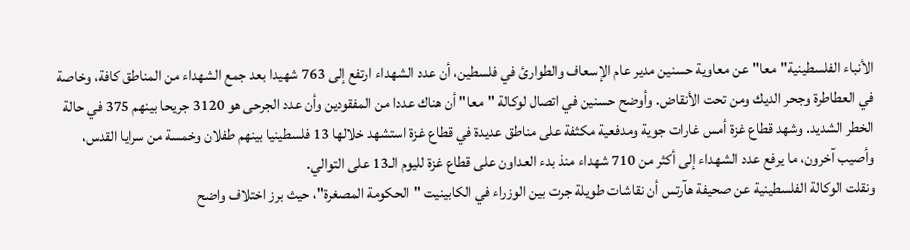الأنباء الفلسطينية"معا" عن معاوية حسنين مدير عام الإسعاف والطوارئ في فلسطين، أن عدد الشهداء ارتفع إلى 763 شهيدا بعد جمع الشهداء من المناطق كافة، وخاصة في العطاطرة وجحر الديك ومن تحت الأنقاض. وأوضح حسنين في اتصال لوكالة "معا" أن هناك عددا من المفقودين وأن عدد الجرحى هو 3120 جريحا بينهم 375 في حالة الخطر الشديد. وشهد قطاع غزة أمس غارات جوية ومدفعية مكثفة على مناطق عديدة في قطاع غزة استشهد خلالها 13 فلسطينيا بينهم طفلان وخمسة من سرايا القدس، وأصيب آخرون، ما يرفع عدد الشهداء إلى أكثر من 710 شهداء منذ بدء العداون على قطاع غزة لليوم الـ13 على التوالي.
ونقلت الوكالة الفلسطينية عن صحيفة هآرتس أن نقاشات طويلة جرت بين الوزراء في الكابينيت "الحكومة المصغرة"، حيث برز اختلاف واضح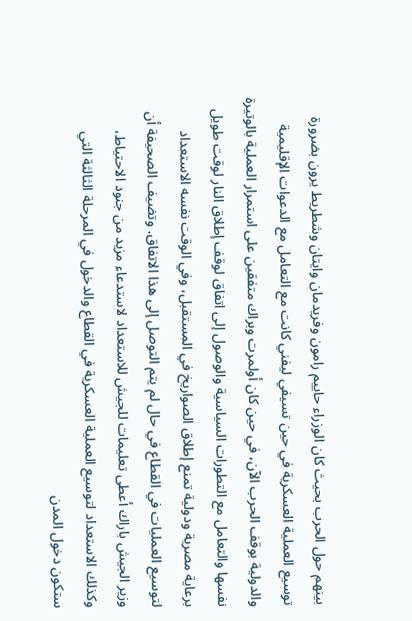بينهم حول الحرب بحيث كان الوزراء حاييم رامون وفريدمان وايتان وشطريط يرون بضرورة توسيع العملية العسكرية في حين تسيفي ليفني كانت مع التعامل مع الدعوات الإقليمية والدولية بوقف الحرب الآن، في حين كان أولمرت وبراك متفقين على استمرار العملية بالوتيرة نفسها والتعامل مع التطورات السياسية والوصول إلى اتفاق لوقف إطلاق النار لوقت طويل برعاية مصرية ودولية تمنع إطلاق الصواريخ في المستقبل، وفي الوقت نفسه الاستعداد لتوسيع العمليات في القطاع في حال لم يتم التوصل إلى هذا الاتفاق. وتضيف الصحيفة أن وزير الجيش باراك أعطى تعليمات للجيش للاستعداد لاستدعاء مزيد من جنود الاحتياط، وكذلك الاستعداد لتوسيع العملية العسكرية في القطاع والدخول في المرحلة الثالثة التي ستكون دخول المدن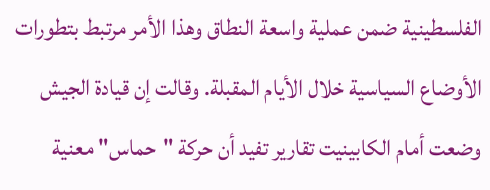الفلسطينية ضمن عملية واسعة النطاق وهذا الأمر مرتبط بتطورات الأوضاع السياسية خلال الأيام المقبلة. وقالت إن قيادة الجيش وضعت أمام الكابينيت تقارير تفيد أن حركة "حماس" معنية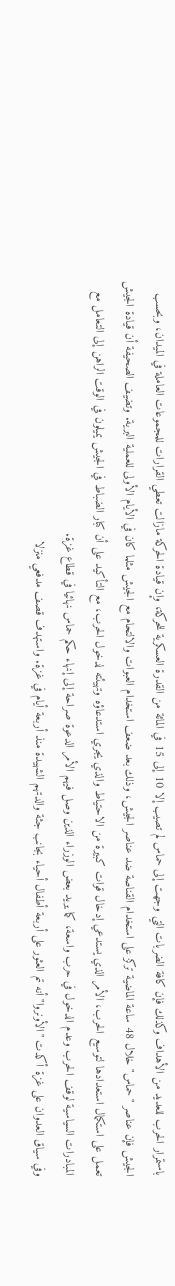باستمرار الحرب للعديد من الأهداف وكذلك فإن كافة الضربات التي وجهت إلى حماس لم تصيب إلا 10 إلى 15 في المائة من القدرة العسكرية للحركة، وإن قيادة الحركة مازالت تعطي القرارات للمجموعات العاملة في الميدان، وبحسب الجيش فإن عناصر "حماس" خلال 48 ساعة الماضية تركز على استخدام القناصة ضد عناصر الجيش، وذلك بعد ضعف استخدام العبوات والالتحام مع الجيش مثلما كان في الأيام الأولى للعملية البرية. وتضيف الصحيفة أن قيادة الجيش تعمل على استكمال استعدادها لتوسيع الحرب، الأمر الذي يستدعي إدخال قوات كبيرة من الاحتياط والذي يجري استدعاؤه وتهيئته لدخول الحرب، مع التأكيد على أن كبار الضباط في الجيش يميلون في الوقت الراهن إلى التعامل مع المبادرات السياسية لوقف الحرب وعدم الدخول في حرب واسعة، كما يريد بعض الوزراء الذين وصل فيهم الأمر الدعوة صراحة إلى إنهاء حكم حماس نهائيا في قطاع غزة.
وفي سياق العدوان على غزة أكدت "الأونروا" أنه تم العثور على أربعة أطفال أحياء بجانب جثة والدتهم الشهيدة منذ أربعة أيام في غزة. واستهدف قصف مدفعي منزلا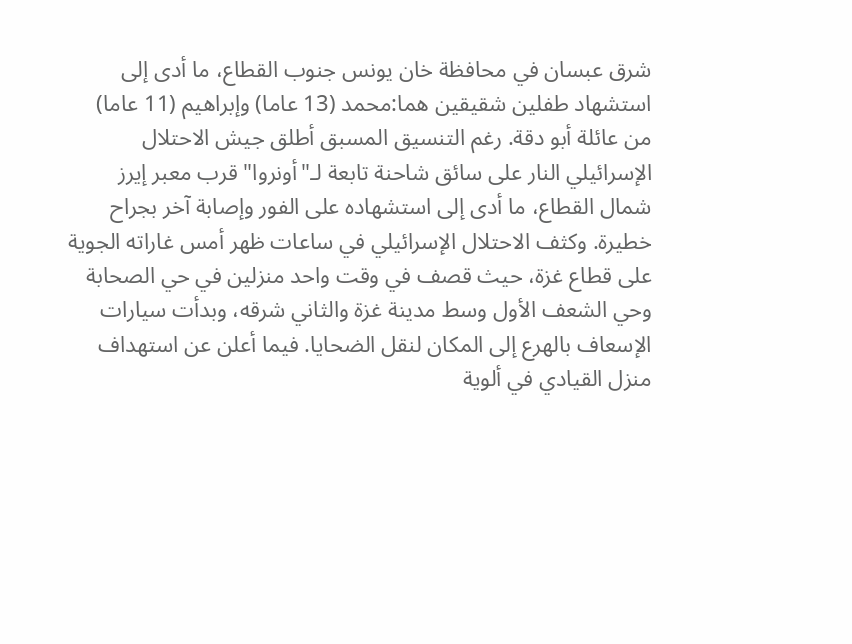شرق عبسان في محافظة خان يونس جنوب القطاع، ما أدى إلى استشهاد طفلين شقيقين هما:محمد (13 عاما) وإبراهيم (11 عاما) من عائلة أبو دقة. رغم التنسيق المسبق أطلق جيش الاحتلال الإسرائيلي النار على سائق شاحنة تابعة لـ"أونروا" قرب معبر إيرز شمال القطاع، ما أدى إلى استشهاده على الفور وإصابة آخر بجراح خطيرة. وكثف الاحتلال الإسرائيلي في ساعات ظهر أمس غاراته الجوية على قطاع غزة، حيث قصف في وقت واحد منزلين في حي الصحابة وحي الشعف الأول وسط مدينة غزة والثاني شرقه، وبدأت سيارات الإسعاف بالهرع إلى المكان لنقل الضحايا. فيما أعلن عن استهداف منزل القيادي في ألوية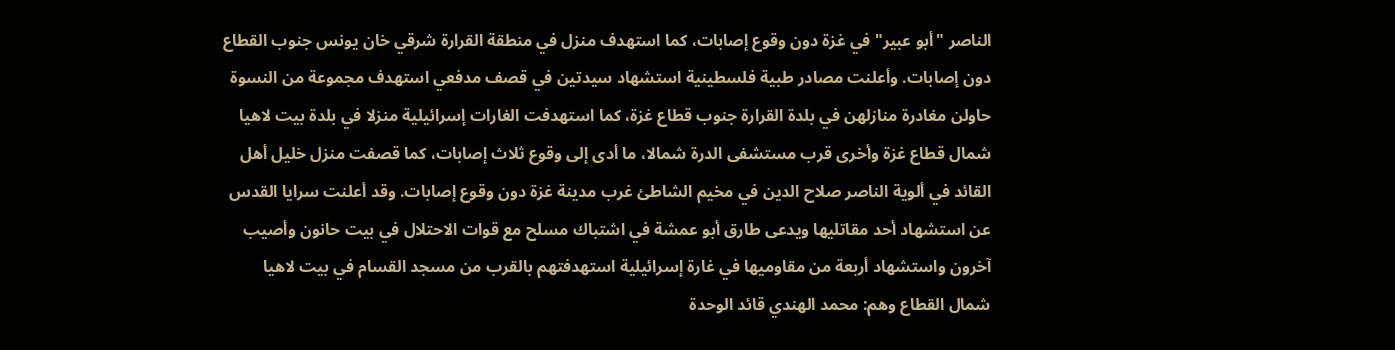الناصر "أبو عبير" في غزة دون وقوع إصابات، كما استهدف منزل في منطقة القرارة شرقي خان يونس جنوب القطاع دون إصابات. وأعلنت مصادر طبية فلسطينية استشهاد سيدتين في قصف مدفعي استهدف مجموعة من النسوة حاولن مغادرة منازلهن في بلدة القرارة جنوب قطاع غزة، كما استهدفت الغارات إسرائيلية منزلا في بلدة بيت لاهيا شمال قطاع غزة وأخرى قرب مستشفى الدرة شمالا، ما أدى إلى وقوع ثلاث إصابات، كما قصفت منزل خليل أهل القائد في ألوية الناصر صلاح الدين في مخيم الشاطئ غرب مدينة غزة دون وقوع إصابات. وقد أعلنت سرايا القدس عن استشهاد أحد مقاتليها ويدعى طارق أبو عمشة في اشتباك مسلح مع قوات الاحتلال في بيت حانون وأصيب آخرون واستشهاد أربعة من مقاوميها في غارة إسرائيلية استهدفتهم بالقرب من مسجد القسام في بيت لاهيا شمال القطاع وهم: محمد الهندي قائد الوحدة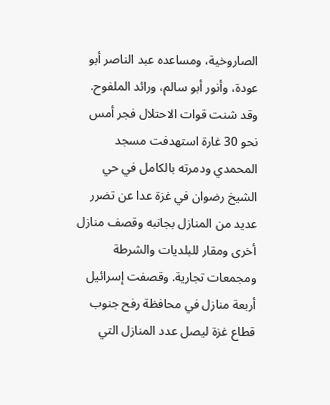الصاروخية، ومساعده عبد الناصر أبو عودة، وأنور أبو سالم، ورائد الملفوح. وقد شنت قوات الاحتلال فجر أمس نحو 30 غارة استهدفت مسجد المحمدي ودمرته بالكامل في حي الشيخ رضوان في غزة عدا عن تضرر عديد من المنازل بجانبه وقصف منازل أخرى ومقار للبلديات والشرطة ومجمعات تجارية. وقصفت إسرائيل أربعة منازل في محافظة رفح جنوب قطاع غزة ليصل عدد المنازل التي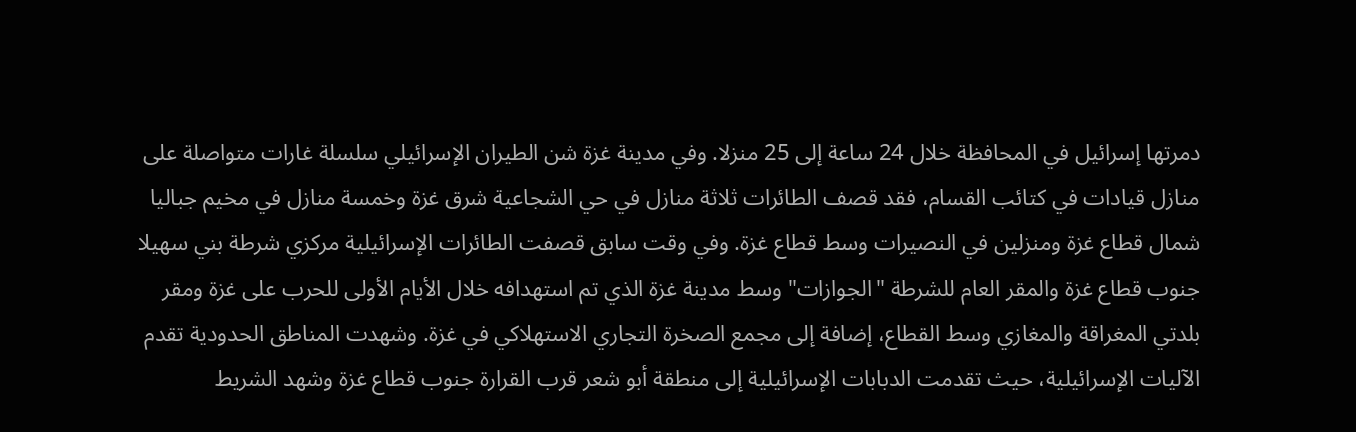دمرتها إسرائيل في المحافظة خلال 24 ساعة إلى 25 منزلا. وفي مدينة غزة شن الطيران الإسرائيلي سلسلة غارات متواصلة على منازل قيادات في كتائب القسام، فقد قصف الطائرات ثلاثة منازل في حي الشجاعية شرق غزة وخمسة منازل في مخيم جباليا شمال قطاع غزة ومنزلين في النصيرات وسط قطاع غزة. وفي وقت سابق قصفت الطائرات الإسرائيلية مركزي شرطة بني سهيلا جنوب قطاع غزة والمقر العام للشرطة "الجوازات" وسط مدينة غزة الذي تم استهدافه خلال الأيام الأولى للحرب على غزة ومقر بلدتي المغراقة والمغازي وسط القطاع، إضافة إلى مجمع الصخرة التجاري الاستهلاكي في غزة. وشهدت المناطق الحدودية تقدم الآليات الإسرائيلية، حيث تقدمت الدبابات الإسرائيلية إلى منطقة أبو شعر قرب القرارة جنوب قطاع غزة وشهد الشريط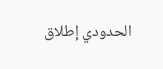الحدودي إطلاق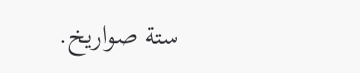ستة صواريخ.